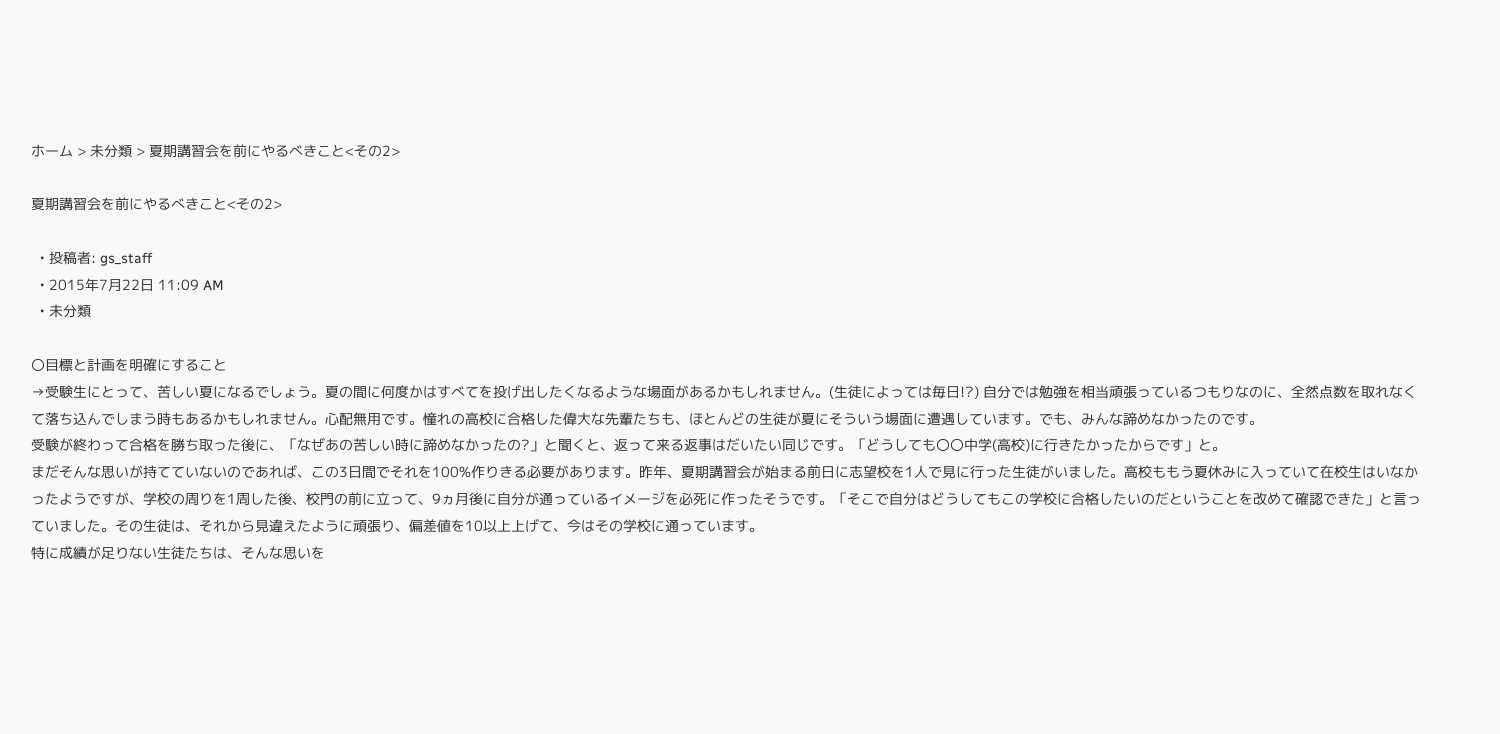ホーム > 未分類 > 夏期講習会を前にやるべきこと<その2>

夏期講習会を前にやるべきこと<その2>

  • 投稿者: gs_staff
  • 2015年7月22日 11:09 AM
  • 未分類

〇目標と計画を明確にすること
→受験生にとって、苦しい夏になるでしょう。夏の間に何度かはすべてを投げ出したくなるような場面があるかもしれません。(生徒によっては毎日!?) 自分では勉強を相当頑張っているつもりなのに、全然点数を取れなくて落ち込んでしまう時もあるかもしれません。心配無用です。憧れの高校に合格した偉大な先輩たちも、ほとんどの生徒が夏にそういう場面に遭遇しています。でも、みんな諦めなかったのです。
受験が終わって合格を勝ち取った後に、「なぜあの苦しい時に諦めなかったの?」と聞くと、返って来る返事はだいたい同じです。「どうしても〇〇中学(高校)に行きたかったからです」と。
まだそんな思いが持てていないのであれば、この3日間でそれを100%作りきる必要があります。昨年、夏期講習会が始まる前日に志望校を1人で見に行った生徒がいました。高校ももう夏休みに入っていて在校生はいなかったようですが、学校の周りを1周した後、校門の前に立って、9ヵ月後に自分が通っているイメージを必死に作ったそうです。「そこで自分はどうしてもこの学校に合格したいのだということを改めて確認できた」と言っていました。その生徒は、それから見違えたように頑張り、偏差値を10以上上げて、今はその学校に通っています。
特に成績が足りない生徒たちは、そんな思いを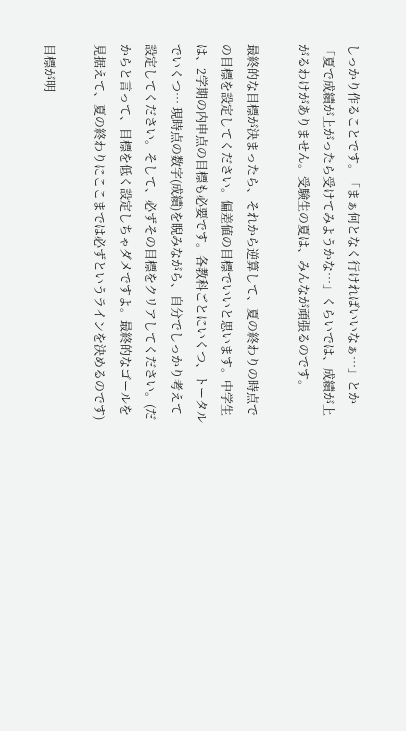しっかり作ることです。「まぁ何となく行ければいいなぁ…」とか「夏で成績が上がったら受けてみようかな…」くらいでは、成績が上がるわけがありません。受験生の夏は、みんなが頑張るのです。

最終的な目標が決まったら、それから逆算して、夏の終わりの時点での目標を設定してください。偏差値の目標でいいと思います。中学生は、2学期の内申点の目標も必要です。各教科ごとにいくつ、トータルでいくつ… 現時点の数字(成績)を睨みながら、自分でしっかり考えて設定してください。そして、必ずその目標をクリアしてください。(だからと言って、目標を低く設定しちゃダメですよ。最終的なゴールを見据えて、夏の終わりにここまでは必ずというラインを決めるのです)

目標が明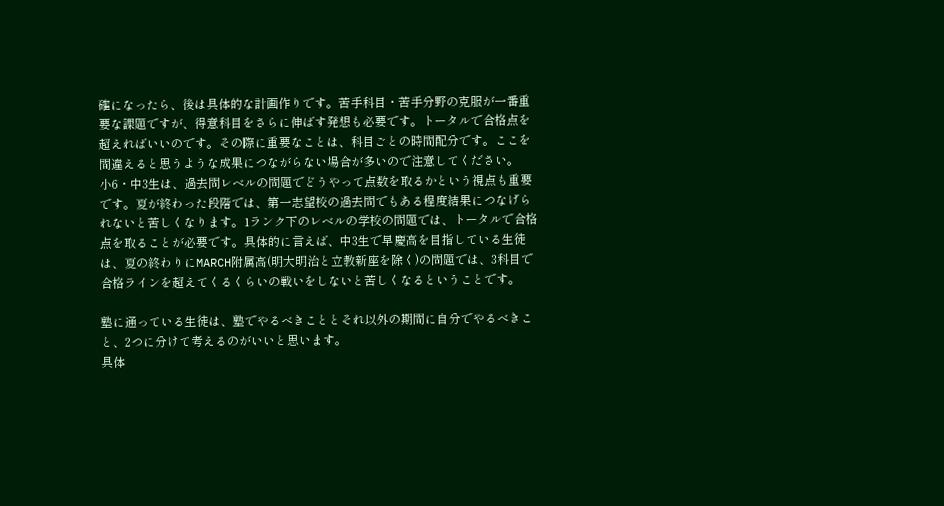確になったら、後は具体的な計画作りです。苦手科目・苦手分野の克服が一番重要な課題ですが、得意科目をさらに伸ばす発想も必要です。トータルで合格点を超えればいいのです。その際に重要なことは、科目ごとの時間配分です。ここを間違えると思うような成果につながらない場合が多いので注意してください。
小6・中3生は、過去問レベルの問題でどうやって点数を取るかという視点も重要です。夏が終わった段階では、第一志望校の過去問でもある程度結果につなげられないと苦しくなります。1ランク下のレベルの学校の問題では、トータルで合格点を取ることが必要です。具体的に言えば、中3生で早慶高を目指している生徒は、夏の終わりにMARCH附属高(明大明治と立教新座を除く)の問題では、3科目で合格ラインを超えてくるくらいの戦いをしないと苦しくなるということです。

塾に通っている生徒は、塾でやるべきこととそれ以外の期間に自分でやるべきこと、2つに分けて考えるのがいいと思います。
具体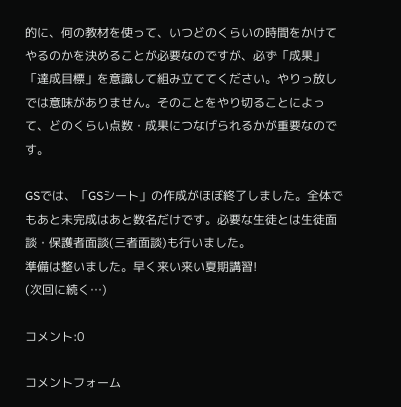的に、何の教材を使って、いつどのくらいの時間をかけてやるのかを決めることが必要なのですが、必ず「成果」「達成目標」を意識して組み立ててください。やりっ放しでは意味がありません。そのことをやり切ることによって、どのくらい点数・成果につなげられるかが重要なのです。

GSでは、「GSシート」の作成がほぼ終了しました。全体でもあと未完成はあと数名だけです。必要な生徒とは生徒面談・保護者面談(三者面談)も行いました。
準備は整いました。早く来い来い夏期講習!
(次回に続く…)

コメント:0

コメントフォーム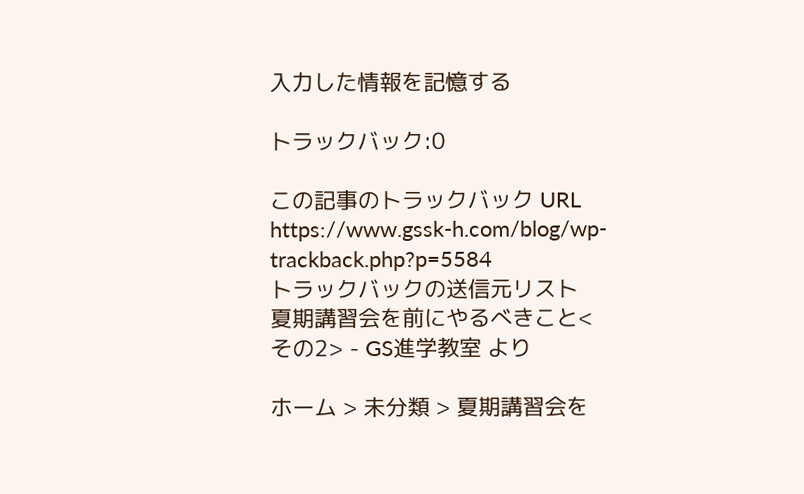入力した情報を記憶する

トラックバック:0

この記事のトラックバック URL
https://www.gssk-h.com/blog/wp-trackback.php?p=5584
トラックバックの送信元リスト
夏期講習会を前にやるべきこと<その2> - GS進学教室 より

ホーム > 未分類 > 夏期講習会を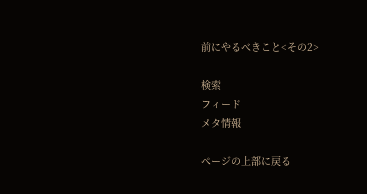前にやるべきこと<その2>

検索
フィード
メタ情報

ページの上部に戻る